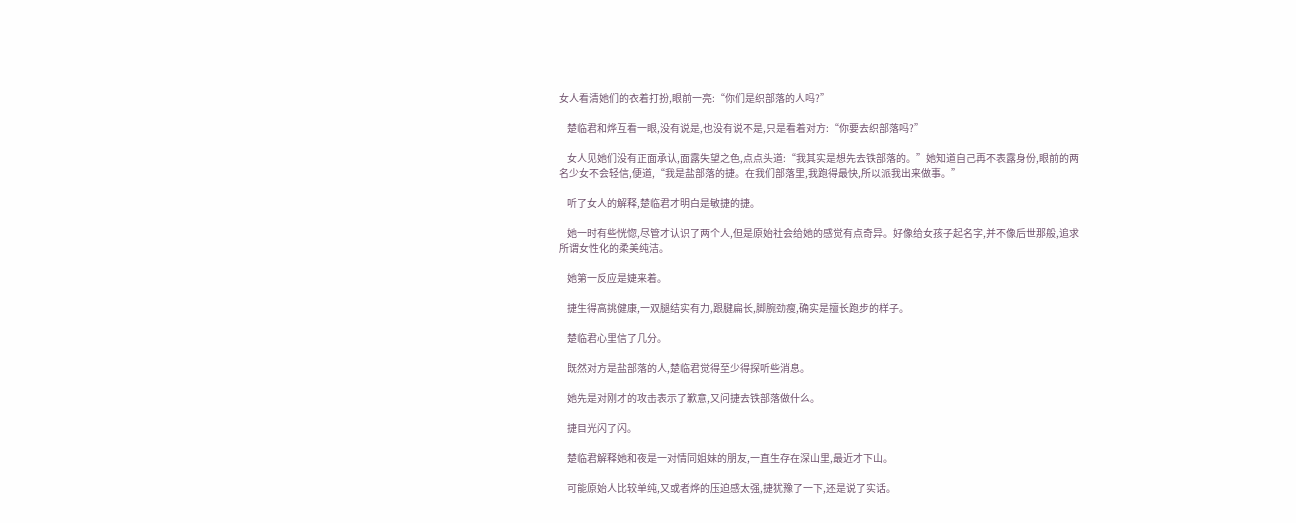女人看清她们的衣着打扮,眼前一亮:“你们是织部落的人吗?”

    楚临君和烨互看一眼,没有说是,也没有说不是,只是看着对方:“你要去织部落吗?”

    女人见她们没有正面承认,面露失望之色,点点头道:“我其实是想先去铁部落的。”她知道自己再不表露身份,眼前的两名少女不会轻信,便道,“我是盐部落的捷。在我们部落里,我跑得最快,所以派我出来做事。”

    听了女人的解释,楚临君才明白是敏捷的捷。

    她一时有些恍惚,尽管才认识了两个人,但是原始社会给她的感觉有点奇异。好像给女孩子起名字,并不像后世那般,追求所谓女性化的柔美纯洁。

    她第一反应是婕来着。

    捷生得高挑健康,一双腿结实有力,跟腱扁长,脚腕劲瘦,确实是擅长跑步的样子。

    楚临君心里信了几分。

    既然对方是盐部落的人,楚临君觉得至少得探听些消息。

    她先是对刚才的攻击表示了歉意,又问捷去铁部落做什么。

    捷目光闪了闪。

    楚临君解释她和夜是一对情同姐妹的朋友,一直生存在深山里,最近才下山。

    可能原始人比较单纯,又或者烨的压迫感太强,捷犹豫了一下,还是说了实话。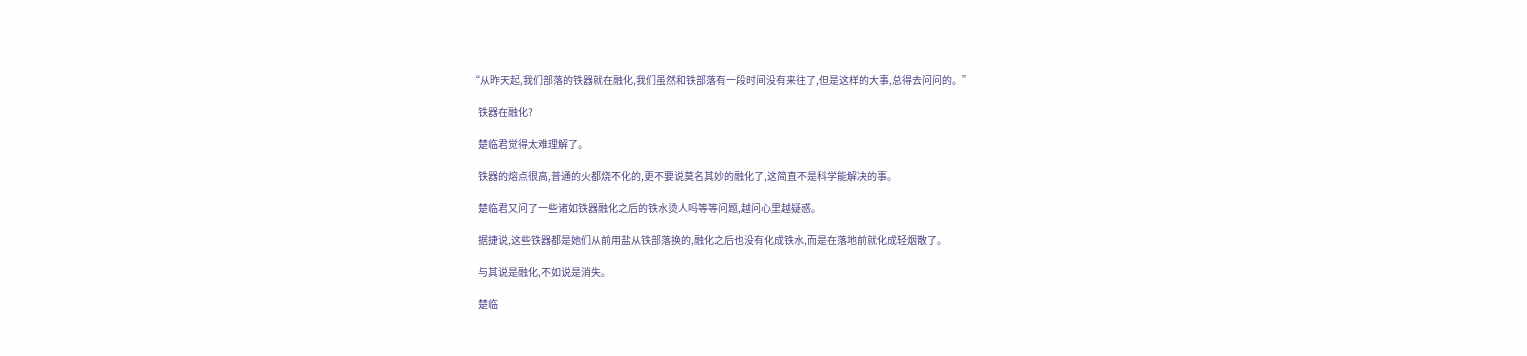“从昨天起,我们部落的铁器就在融化,我们虽然和铁部落有一段时间没有来往了,但是这样的大事,总得去问问的。”

    铁器在融化?

    楚临君觉得太难理解了。

    铁器的熔点很高,普通的火都烧不化的,更不要说莫名其妙的融化了,这简直不是科学能解决的事。

    楚临君又问了一些诸如铁器融化之后的铁水烫人吗等等问题,越问心里越疑惑。

    据捷说,这些铁器都是她们从前用盐从铁部落换的,融化之后也没有化成铁水,而是在落地前就化成轻烟散了。

    与其说是融化,不如说是消失。

    楚临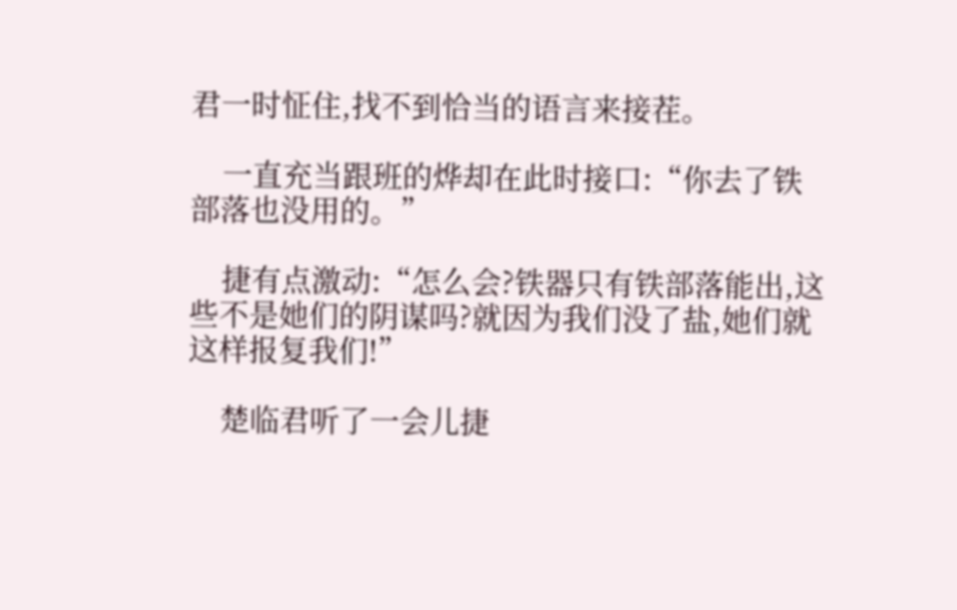君一时怔住,找不到恰当的语言来接茬。

    一直充当跟班的烨却在此时接口:“你去了铁部落也没用的。”

    捷有点激动:“怎么会?铁器只有铁部落能出,这些不是她们的阴谋吗?就因为我们没了盐,她们就这样报复我们!”

    楚临君听了一会儿捷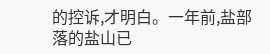的控诉,才明白。一年前,盐部落的盐山已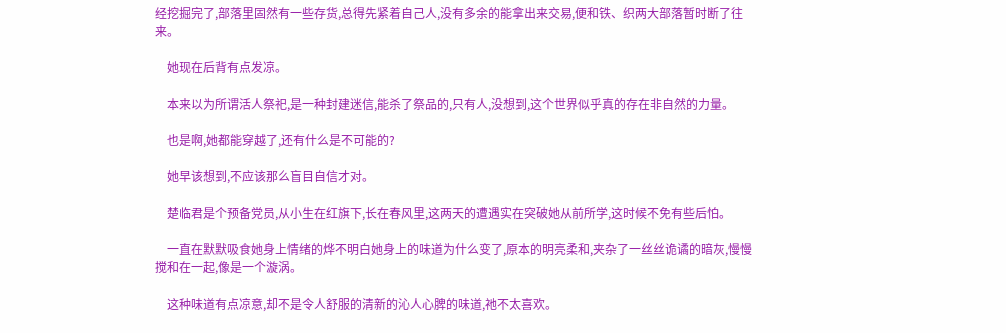经挖掘完了,部落里固然有一些存货,总得先紧着自己人,没有多余的能拿出来交易,便和铁、织两大部落暂时断了往来。

    她现在后背有点发凉。

    本来以为所谓活人祭祀,是一种封建迷信,能杀了祭品的,只有人,没想到,这个世界似乎真的存在非自然的力量。

    也是啊,她都能穿越了,还有什么是不可能的?

    她早该想到,不应该那么盲目自信才对。

    楚临君是个预备党员,从小生在红旗下,长在春风里,这两天的遭遇实在突破她从前所学,这时候不免有些后怕。

    一直在默默吸食她身上情绪的烨不明白她身上的味道为什么变了,原本的明亮柔和,夹杂了一丝丝诡谲的暗灰,慢慢搅和在一起,像是一个漩涡。

    这种味道有点凉意,却不是令人舒服的清新的沁人心脾的味道,祂不太喜欢。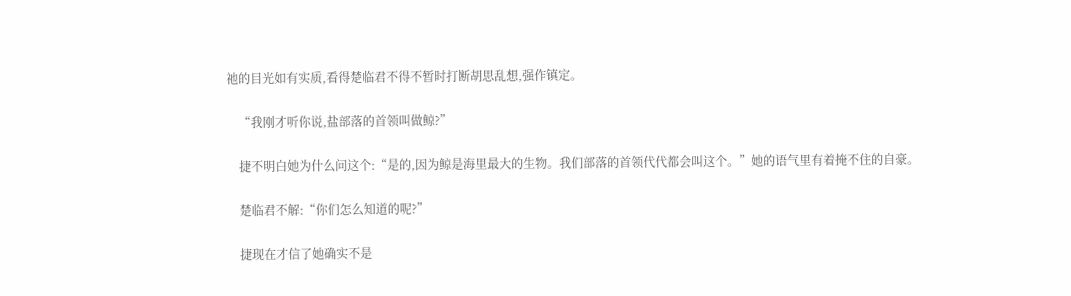祂的目光如有实质,看得楚临君不得不暂时打断胡思乱想,强作镇定。

    “我刚才听你说,盐部落的首领叫做鲸?”

    捷不明白她为什么问这个:“是的,因为鲸是海里最大的生物。我们部落的首领代代都会叫这个。”她的语气里有着掩不住的自豪。

    楚临君不解:“你们怎么知道的呢?”

    捷现在才信了她确实不是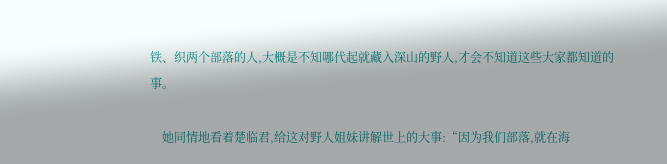铁、织两个部落的人,大概是不知哪代起就藏入深山的野人,才会不知道这些大家都知道的事。

    她同情地看着楚临君,给这对野人姐妹讲解世上的大事:“因为我们部落,就在海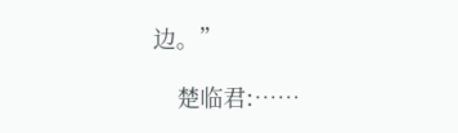边。”

    楚临君:……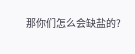那你们怎么会缺盐的?